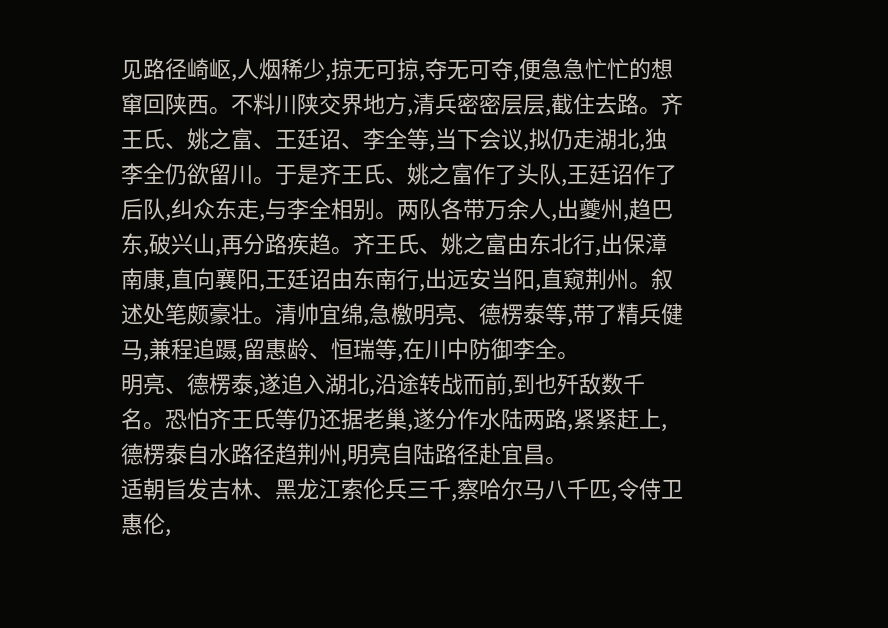见路径崎岖,人烟稀少,掠无可掠,夺无可夺,便急急忙忙的想窜回陕西。不料川陕交界地方,清兵密密层层,截住去路。齐王氏、姚之富、王廷诏、李全等,当下会议,拟仍走湖北,独李全仍欲留川。于是齐王氏、姚之富作了头队,王廷诏作了后队,纠众东走,与李全相别。两队各带万余人,出夔州,趋巴东,破兴山,再分路疾趋。齐王氏、姚之富由东北行,出保漳南康,直向襄阳,王廷诏由东南行,出远安当阳,直窥荆州。叙述处笔颇豪壮。清帅宜绵,急檄明亮、德楞泰等,带了精兵健马,兼程追蹑,留惠龄、恒瑞等,在川中防御李全。
明亮、德楞泰,遂追入湖北,沿途转战而前,到也歼敌数千名。恐怕齐王氏等仍还据老巢,遂分作水陆两路,紧紧赶上,德楞泰自水路径趋荆州,明亮自陆路径赴宜昌。
适朝旨发吉林、黑龙江索伦兵三千,察哈尔马八千匹,令侍卫惠伦,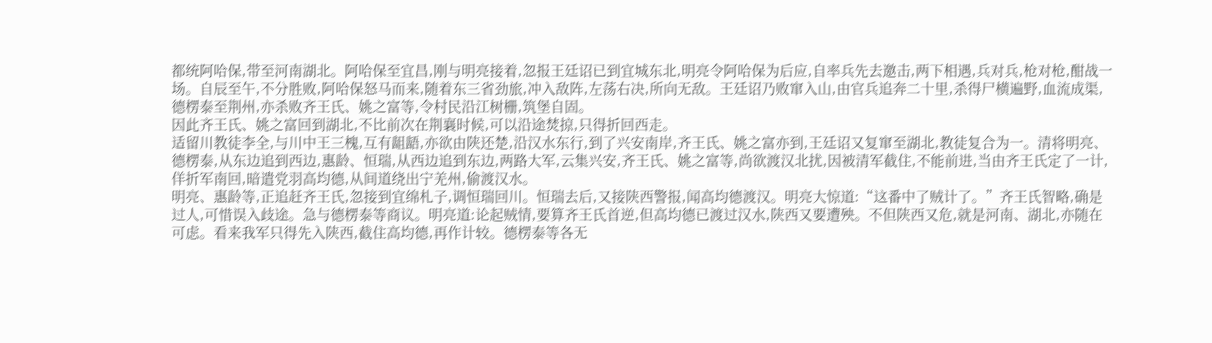都统阿哈保,带至河南湖北。阿哈保至宜昌,刚与明亮接着,忽报王廷诏已到宜城东北,明亮令阿哈保为后应,自率兵先去邀击,两下相遇,兵对兵,枪对枪,酣战一场。自辰至午,不分胜败,阿哈保怒马而来,随着东三省劲旅,冲入敌阵,左荡右决,所向无敌。王廷诏乃败窜入山,由官兵追奔二十里,杀得尸横遍野,血流成渠,德楞泰至荆州,亦杀败齐王氏、姚之富等,令村民沿江树栅,筑堡自固。
因此齐王氏、姚之富回到湖北,不比前次在荆襄时候,可以沿途焚掠,只得折回西走。
适留川教徒李全,与川中王三槐,互有龃龉,亦欲由陕还楚,沿汉水东行,到了兴安南岸,齐王氏、姚之富亦到,王廷诏又复窜至湖北,教徒复合为一。清将明亮、德楞泰,从东边追到西边,惠龄、恒瑞,从西边追到东边,两路大军,云集兴安,齐王氏、姚之富等,尚欲渡汉北扰,因被清军截住,不能前进,当由齐王氏定了一计,佯折军南回,暗遣党羽高均德,从间道绕出宁羌州,偷渡汉水。
明亮、惠龄等,正追赶齐王氏,忽接到宜绵札子,调恒瑞回川。恒瑞去后,又接陕西警报,闻高均德渡汉。明亮大惊道:“这番中了贼计了。”齐王氏智略,确是过人,可惜误入歧途。急与德楞泰等商议。明亮道:论起贼情,要算齐王氏首逆,但高均德已渡过汉水,陕西又要遭殃。不但陕西又危,就是河南、湖北,亦随在可虑。看来我军只得先入陕西,截住高均德,再作计较。德楞泰等各无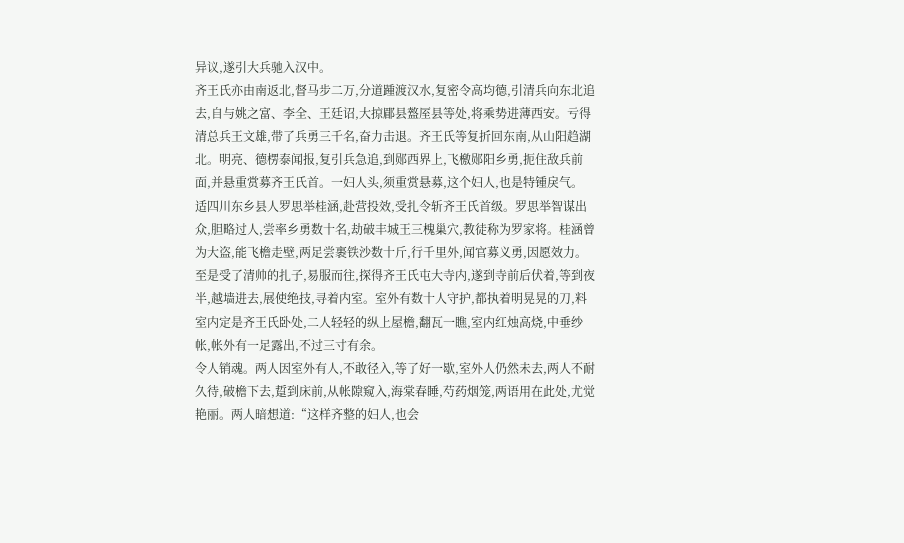异议,遂引大兵驰入汉中。
齐王氏亦由南返北,督马步二万,分道踵渡汉水,复密令高均德,引清兵向东北追去,自与姚之富、李全、王廷诏,大掠郿县盩厔县等处,将乘势进薄西安。亏得清总兵王文雄,带了兵勇三千名,奋力击退。齐王氏等复折回东南,从山阳趋湖北。明亮、德楞泰闻报,复引兵急追,到郧西界上,飞檄郧阳乡勇,扼住敌兵前面,并悬重赏募齐王氏首。一妇人头,须重赏悬募,这个妇人,也是特锺戾气。
适四川东乡县人罗思举桂涵,赴营投效,受扎令斩齐王氏首级。罗思举智谋出众,胆略过人,尝率乡勇数十名,劫破丰城王三槐巢穴,教徒称为罗家将。桂涵曾为大盗,能飞檐走壁,两足尝裹铁沙数十斤,行千里外,闻官募义勇,因愿效力。至是受了清帅的扎子,易服而往,探得齐王氏屯大寺内,遂到寺前后伏着,等到夜半,越墙进去,展使绝技,寻着内室。室外有数十人守护,都执着明晃晃的刀,料室内定是齐王氏卧处,二人轻轻的纵上屋檐,翻瓦一瞧,室内红烛高烧,中垂纱帐,帐外有一足露出,不过三寸有余。
令人销魂。两人因室外有人,不敢径入,等了好一歇,室外人仍然未去,两人不耐久待,破檐下去,踅到床前,从帐隙窥入,海棠春睡,芍药烟笼,两语用在此处,尤觉艳丽。两人暗想道:“这样齐整的妇人,也会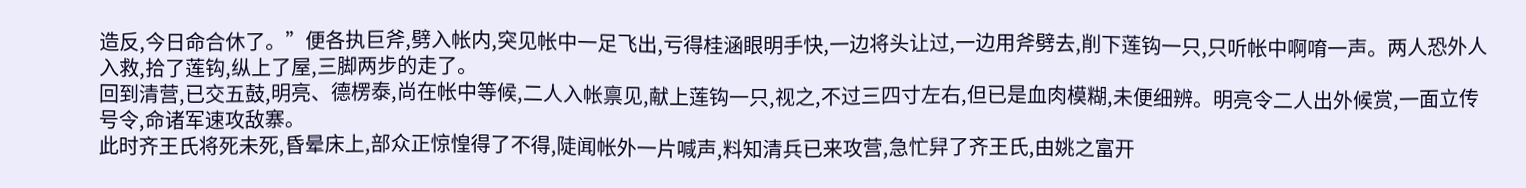造反,今日命合休了。”便各执巨斧,劈入帐内,突见帐中一足飞出,亏得桂涵眼明手快,一边将头让过,一边用斧劈去,削下莲钩一只,只听帐中啊唷一声。两人恐外人入救,拾了莲钩,纵上了屋,三脚两步的走了。
回到清营,已交五鼓,明亮、德楞泰,尚在帐中等候,二人入帐禀见,献上莲钩一只,视之,不过三四寸左右,但已是血肉模糊,未便细辨。明亮令二人出外候赏,一面立传号令,命诸军速攻敌寨。
此时齐王氏将死未死,昏晕床上,部众正惊惶得了不得,陡闻帐外一片喊声,料知清兵已来攻营,急忙舁了齐王氏,由姚之富开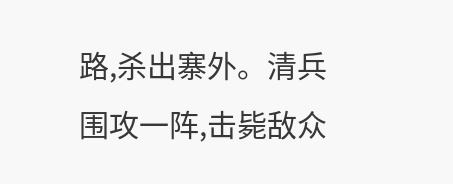路,杀出寨外。清兵围攻一阵,击毙敌众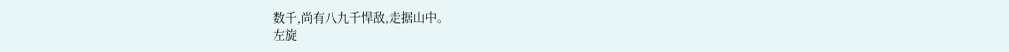数千,尚有八九千悍敌,走据山中。
左旋